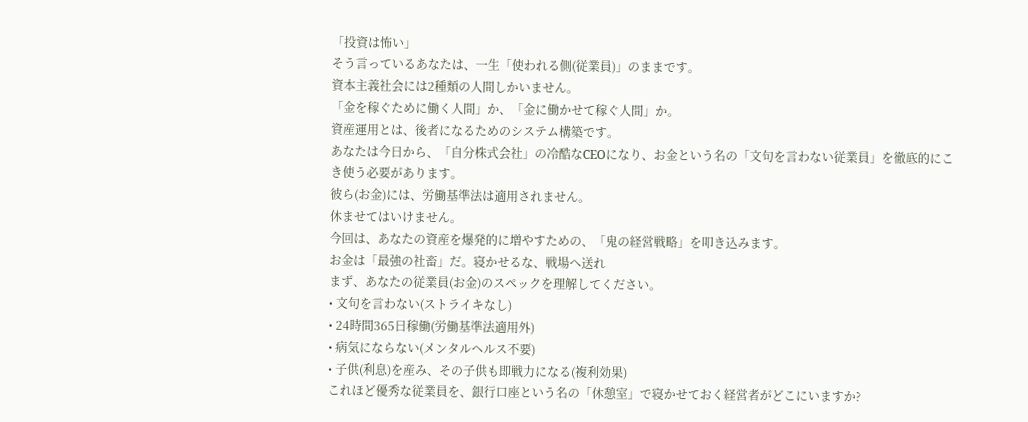「投資は怖い」
そう言っているあなたは、一生「使われる側(従業員)」のままです。
資本主義社会には2種類の人間しかいません。
「金を稼ぐために働く人間」か、「金に働かせて稼ぐ人間」か。
資産運用とは、後者になるためのシステム構築です。
あなたは今日から、「自分株式会社」の冷酷なCEOになり、お金という名の「文句を言わない従業員」を徹底的にこき使う必要があります。
彼ら(お金)には、労働基準法は適用されません。
休ませてはいけません。
今回は、あなたの資産を爆発的に増やすための、「鬼の経営戦略」を叩き込みます。
お金は「最強の社畜」だ。寝かせるな、戦場へ送れ
まず、あなたの従業員(お金)のスペックを理解してください。
• 文句を言わない(ストライキなし)
• 24時間365日稼働(労働基準法適用外)
• 病気にならない(メンタルヘルス不要)
• 子供(利息)を産み、その子供も即戦力になる(複利効果)
これほど優秀な従業員を、銀行口座という名の「休憩室」で寝かせておく経営者がどこにいますか?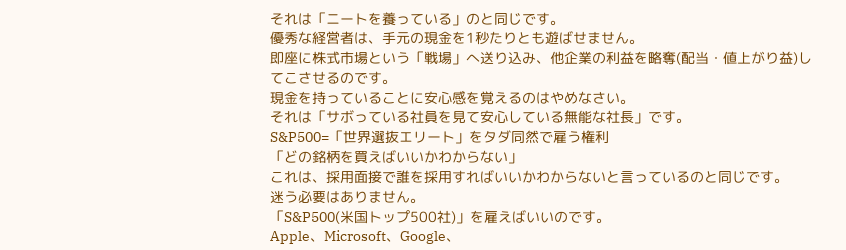それは「ニートを養っている」のと同じです。
優秀な経営者は、手元の現金を1秒たりとも遊ばせません。
即座に株式市場という「戦場」へ送り込み、他企業の利益を略奪(配当・値上がり益)してこさせるのです。
現金を持っていることに安心感を覚えるのはやめなさい。
それは「サボっている社員を見て安心している無能な社長」です。
S&P500=「世界選抜エリート」をタダ同然で雇う権利
「どの銘柄を買えばいいかわからない」
これは、採用面接で誰を採用すればいいかわからないと言っているのと同じです。
迷う必要はありません。
「S&P500(米国トップ500社)」を雇えばいいのです。
Apple、Microsoft、Google、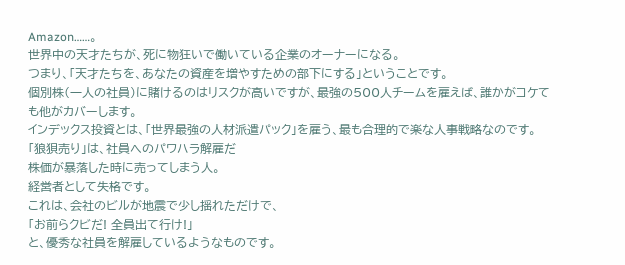Amazon……。
世界中の天才たちが、死に物狂いで働いている企業のオーナーになる。
つまり、「天才たちを、あなたの資産を増やすための部下にする」ということです。
個別株(一人の社員)に賭けるのはリスクが高いですが、最強の500人チームを雇えば、誰かがコケても他がカバーします。
インデックス投資とは、「世界最強の人材派遣パック」を雇う、最も合理的で楽な人事戦略なのです。
「狼狽売り」は、社員へのパワハラ解雇だ
株価が暴落した時に売ってしまう人。
経営者として失格です。
これは、会社のビルが地震で少し揺れただけで、
「お前らクビだ! 全員出て行け!」
と、優秀な社員を解雇しているようなものです。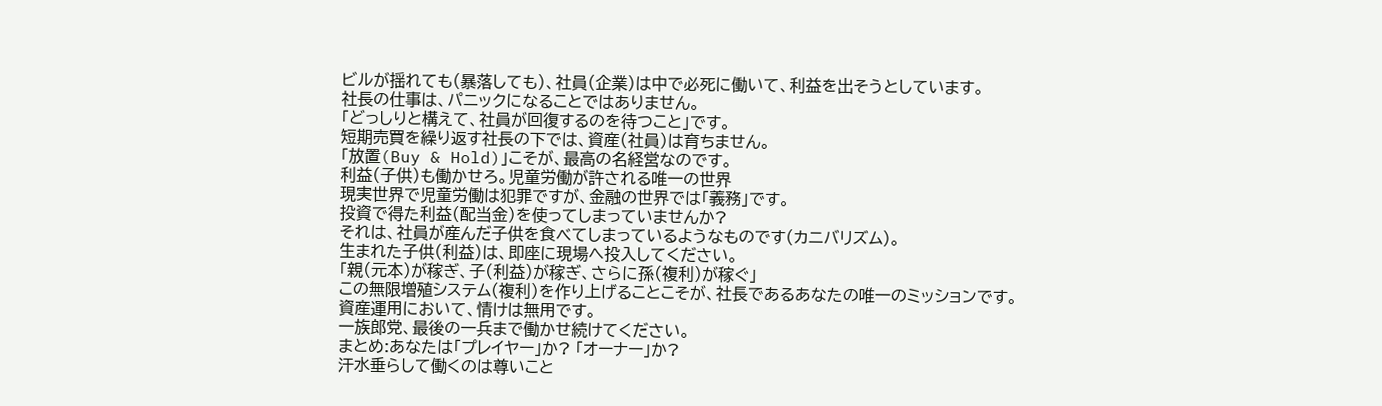ビルが揺れても(暴落しても)、社員(企業)は中で必死に働いて、利益を出そうとしています。
社長の仕事は、パニックになることではありません。
「どっしりと構えて、社員が回復するのを待つこと」です。
短期売買を繰り返す社長の下では、資産(社員)は育ちません。
「放置(Buy & Hold)」こそが、最高の名経営なのです。
利益(子供)も働かせろ。児童労働が許される唯一の世界
現実世界で児童労働は犯罪ですが、金融の世界では「義務」です。
投資で得た利益(配当金)を使ってしまっていませんか?
それは、社員が産んだ子供を食べてしまっているようなものです(カニバリズム)。
生まれた子供(利益)は、即座に現場へ投入してください。
「親(元本)が稼ぎ、子(利益)が稼ぎ、さらに孫(複利)が稼ぐ」
この無限増殖システム(複利)を作り上げることこそが、社長であるあなたの唯一のミッションです。
資産運用において、情けは無用です。
一族郎党、最後の一兵まで働かせ続けてください。
まとめ:あなたは「プレイヤー」か? 「オーナー」か?
汗水垂らして働くのは尊いこと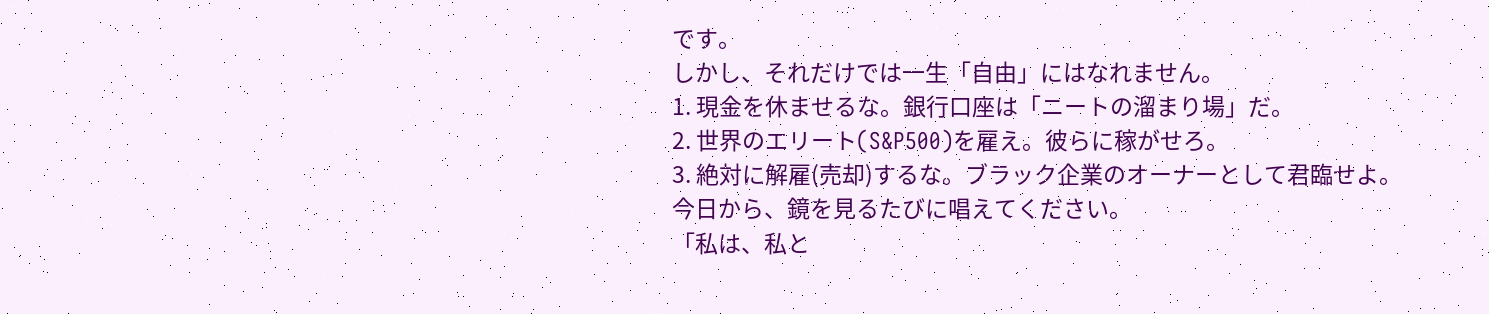です。
しかし、それだけでは一生「自由」にはなれません。
1. 現金を休ませるな。銀行口座は「ニートの溜まり場」だ。
2. 世界のエリート(S&P500)を雇え。彼らに稼がせろ。
3. 絶対に解雇(売却)するな。ブラック企業のオーナーとして君臨せよ。
今日から、鏡を見るたびに唱えてください。
「私は、私と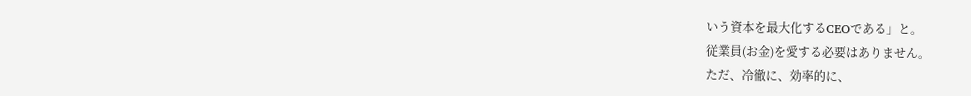いう資本を最大化するCEOである」と。
従業員(お金)を愛する必要はありません。
ただ、冷徹に、効率的に、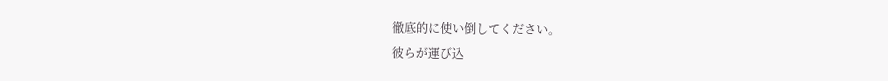徹底的に使い倒してください。
彼らが運び込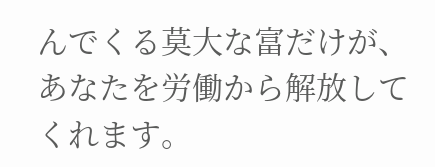んでくる莫大な富だけが、あなたを労働から解放してくれます。